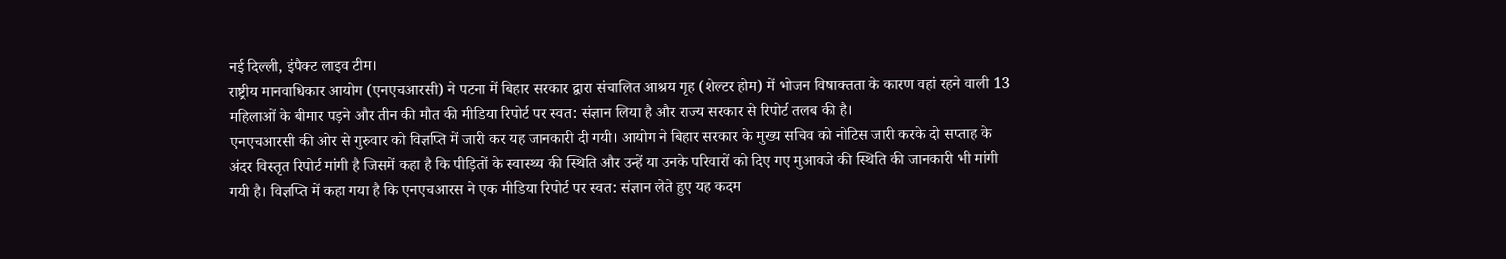नई दिल्ली, इंपैक्ट लाइव टीम।
राष्ट्रीय मानवाधिकार आयोग (एनएचआरसी) ने पटना में बिहार सरकार द्वारा संचालित आश्रय गृह (शेल्टर होम) में भोजन विषाक्तता के कारण वहां रहने वाली 13 महिलाओं के बीमार पड़ने और तीन की मौत की मीडिया रिपोर्ट पर स्वत: संज्ञान लिया है और राज्य सरकार से रिपोर्ट तलब की है।
एनएचआरसी की ओर से गुरुवार को विज्ञप्ति में जारी कर यह जानकारी दी गयी। आयोग ने बिहार सरकार के मुख्य सचिव को नोटिस जारी करके दो सप्ताह के अंदर विस्तृत रिपोर्ट मांगी है जिसमें कहा है कि पीड़ितों के स्वास्थ्य की स्थिति और उन्हें या उनके परिवारों को दिए गए मुआवजे की स्थिति की जानकारी भी मांगी गयी है। विज्ञप्ति में कहा गया है कि एनएचआरस ने एक मीडिया रिपोर्ट पर स्वत: संज्ञान लेते हुए यह कदम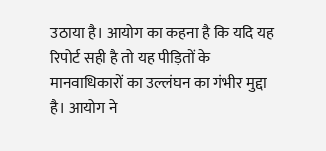उठाया है। आयोग का कहना है कि यदि यह रिपोर्ट सही है तो यह पीड़ितों के मानवाधिकारों का उल्लंघन का गंभीर मुद्दा है। आयोग ने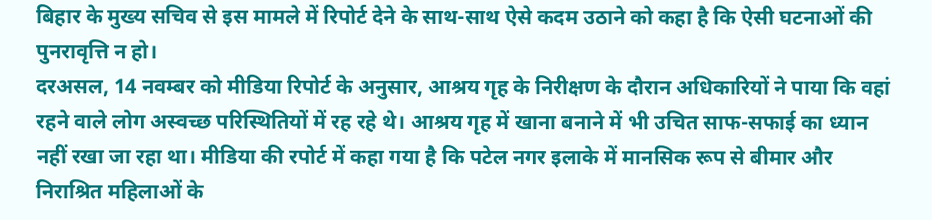बिहार के मुख्य सचिव से इस मामले में रिपोर्ट देने के साथ-साथ ऐसे कदम उठाने को कहा है कि ऐसी घटनाओं की पुनरावृत्ति न हो।
दरअसल, 14 नवम्बर को मीडिया रिपोर्ट के अनुसार, आश्रय गृह के निरीक्षण के दौरान अधिकारियों ने पाया कि वहां रहने वाले लोग अस्वच्छ परिस्थितियों में रह रहे थे। आश्रय गृह में खाना बनाने में भी उचित साफ-सफाई का ध्यान नहीं रखा जा रहा था। मीडिया की रपोर्ट में कहा गया है कि पटेल नगर इलाके में मानसिक रूप से बीमार और निराश्रित महिलाओं के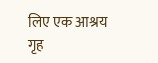लिए एक आश्रय गृह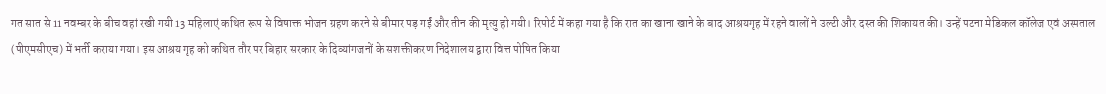गत सात से 11 नवम्बर के बीच वहां रखी गयी 13 महिलाएं कथित रूप से विषाक्त भोजन ग्रहण करने से बीमार पड़ गईं और तीन की मृत्यु हो गयी। रिपोर्ट में कहा गया है कि रात का खाना खाने के बाद आश्रयगृह में रहने वालों ने उल्टी और दस्त की शिकायत की। उन्हें पटना मेडिकल कॉलेज एवं अस्पताल (पीएमसीएच) में भर्ती कराया गया। इस आश्रय गृह को कथित तौर पर बिहार सरकार के दिव्यांगजनों के सशक्तीकरण निदेशालय द्वारा वित्त पोषित किया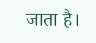जाता है।